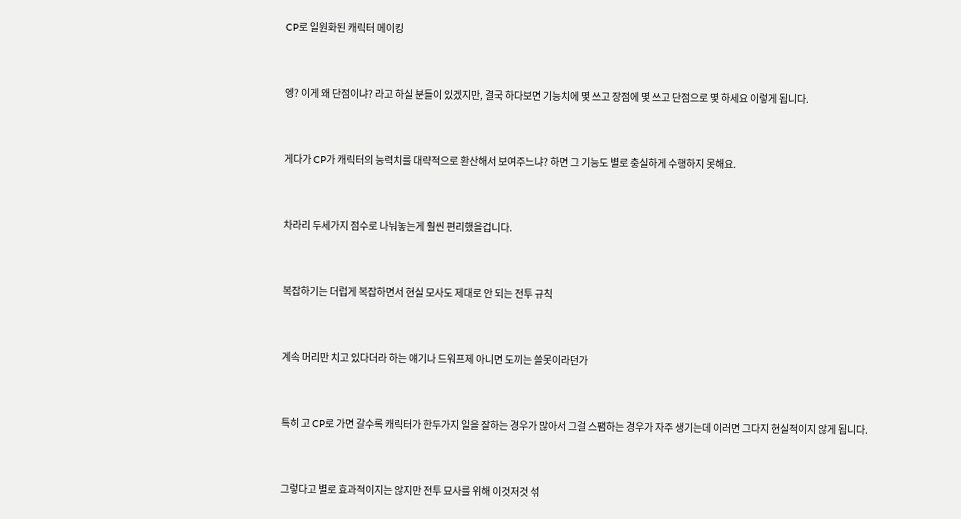CP로 일원화된 캐릭터 메이킹


엥? 이게 왜 단점이냐? 라고 하실 분들이 있겠지만, 결국 하다보면 기능치에 몇 쓰고 장점에 몇 쓰고 단점으로 몇 하세요 이렇게 됩니다.


게다가 CP가 캐릭터의 능력치를 대략적으로 환산해서 보여주느냐? 하면 그 기능도 별로 충실하게 수행하지 못해요.


차라리 두세가지 점수로 나눠놓는게 훨씬 편리했을겁니다.


복잡하기는 더럽게 복잡하면서 현실 모사도 제대로 안 되는 전투 규칙


계속 머리만 치고 있다더라 하는 얘기나 드워프제 아니면 도끼는 쓸못이라던가


특히 고 CP로 가면 갈수록 캐릭터가 한두가지 일을 잘하는 경우가 많아서 그걸 스팸하는 경우가 자주 생기는데 이러면 그다지 현실적이지 않게 됩니다.


그렇다고 별로 효과적이지는 않지만 전투 묘사를 위해 이것저것 섞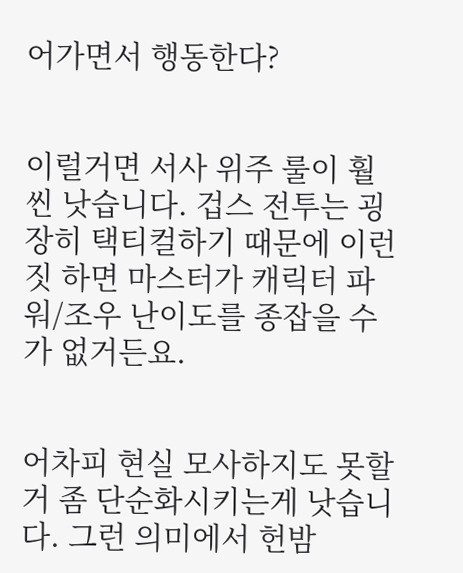어가면서 행동한다?


이럴거면 서사 위주 룰이 훨씬 낫습니다. 겁스 전투는 굉장히 택티컬하기 때문에 이런 짓 하면 마스터가 캐릭터 파워/조우 난이도를 종잡을 수가 없거든요.


어차피 현실 모사하지도 못할 거 좀 단순화시키는게 낫습니다. 그런 의미에서 헌밤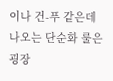이나 건-푸 같은데 나오는 단순화 룰은 굉장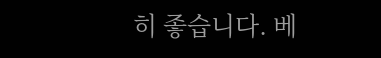히 좋습니다. 베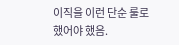이직을 이런 단순 룰로 했어야 했음.